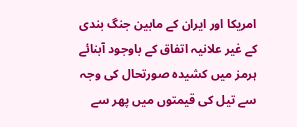امریکا اور ایران کے مابین جنگ بندی کے غیر علانیہ اتفاق کے باوجود آبنائے ہرمز میں کشیدہ صورتحال کی وجہ سے تیل کی قیمتوں میں پھر سے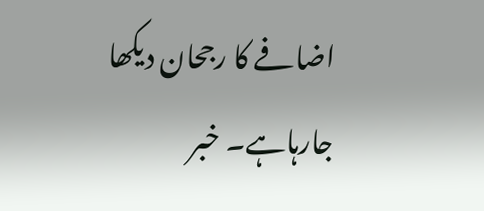اضافے کا رجحان دیکھا جارہاہے۔ خبر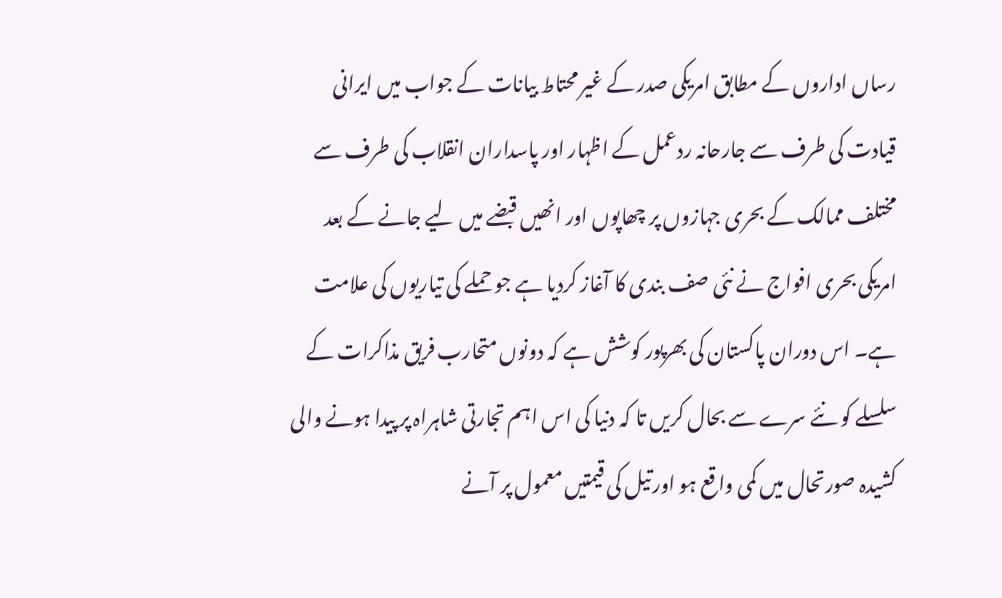رساں اداروں کے مطابق امریکی صدر کے غیر محتاط بیانات کے جواب میں ایرانی قیادت کی طرف سے جارحانہ ردعمل کے اظہار اور پاسداران انقلاب کی طرف سے مختلف ممالک کے بحری جہازوں پر چھاپوں اور انھیں قبضے میں لیے جانے کے بعد امریکی بحری افواج نے نئی صف بندی کا آغاز کردیا ہے جو حملے کی تیاریوں کی علامت ہے۔ اس دوران پاکستان کی بھرپور کوشش ہے کہ دونوں متحارب فریق مذاکرات کے سلسلے کو نئے سرے سے بحال کریں تا کہ دنیا کی اس اہم تجارتی شاہراہ پر پیدا ہونے والی کشیدہ صورتحال میں کمی واقع ہو اور تیل کی قیمتیں معمول پر آنے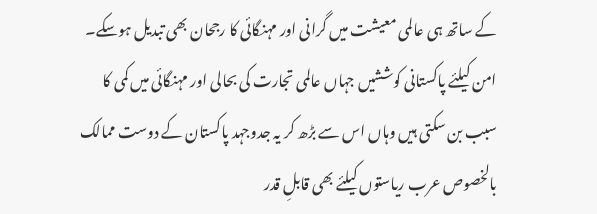کے ساتھ ہی عالمی معیشت میں گرانی اور مہنگائی کا رجحان بھی تبدیل ہوسکے۔
امن کیلئے پاکستانی کوششیں جہاں عالمی تجارت کی بحالی اور مہنگائی میں کمی کا سبب بن سکتی ہیں وہاں اس سے بڑھ کر یہ جدوجہد پاکستان کے دوست ممالک بالخصوص عرب ریاستوں کیلئے بھی قابلِ قدر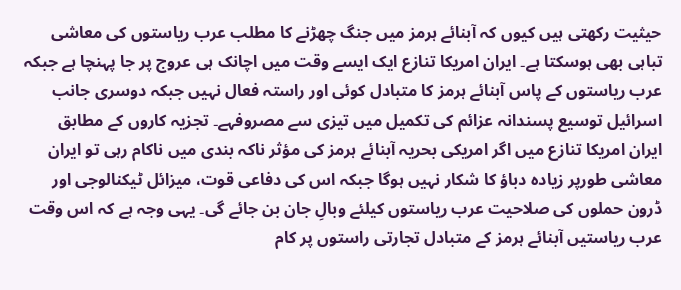حیثیت رکھتی ہیں کیوں کہ آبنائے ہرمز میں جنگ چھڑنے کا مطلب عرب ریاستوں کی معاشی تباہی بھی ہوسکتا ہے۔ ایران امریکا تنازع ایک ایسے وقت میں اچانک ہی عروج پر جا پہنچا ہے جبکہ عرب ریاستوں کے پاس آبنائے ہرمز کا متبادل کوئی اور راستہ فعال نہیں جبکہ دوسری جانب اسرائیل توسیع پسندانہ عزائم کی تکمیل میں تیزی سے مصروفہے۔ تجزیہ کاروں کے مطابق ایران امریکا تنازع میں اگر امریکی بحریہ آبنائے ہرمز کی مؤثر ناکہ بندی میں ناکام رہی تو ایران معاشی طورپر زیادہ دباؤ کا شکار نہیں ہوگا جبکہ اس کی دفاعی قوت، میزائل ٹیکنالوجی اور ڈرون حملوں کی صلاحیت عرب ریاستوں کیلئے وبالِ جان بن جائے گی۔ یہی وجہ ہے کہ اس وقت عرب ریاستیں آبنائے ہرمز کے متبادل تجارتی راستوں پر کام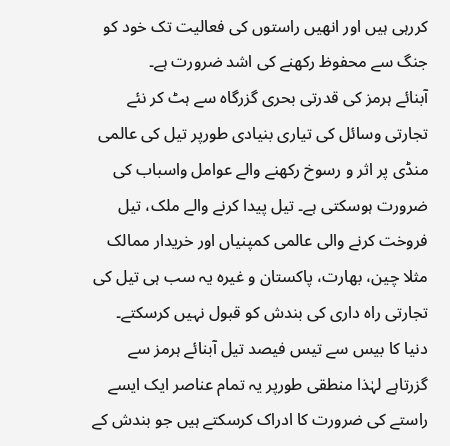کررہی ہیں اور انھیں راستوں کی فعالیت تک خود کو جنگ سے محفوظ رکھنے کی اشد ضرورت ہے۔
آبنائے ہرمز کی قدرتی بحری گزرگاہ سے ہٹ کر نئے تجارتی وسائل کی تیاری بنیادی طورپر تیل کی عالمی منڈی پر اثر و رسوخ رکھنے والے عوامل واسباب کی ضرورت ہوسکتی ہے۔ تیل پیدا کرنے والے ملک، تیل فروخت کرنے والی عالمی کمپنیاں اور خریدار ممالک مثلا چین، بھارت، پاکستان و غیرہ یہ سب ہی تیل کی تجارتی راہ داری کی بندش کو قبول نہیں کرسکتے۔ دنیا کا بیس سے تیس فیصد تیل آبنائے ہرمز سے گزرتاہے لہٰذا منطقی طورپر یہ تمام عناصر ایک ایسے راستے کی ضرورت کا ادراک کرسکتے ہیں جو بندش کے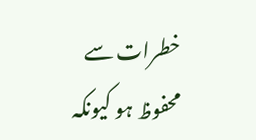خطرات سے محفوظ ہو کیونکہ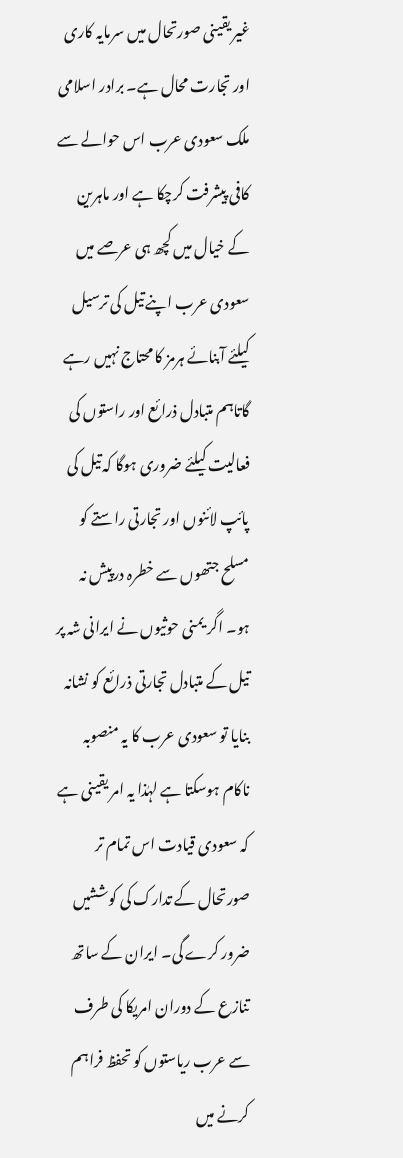غیر یقینی صورتحال میں سرمایہ کاری اور تجارت محال ہے۔ برادر اسلامی ملک سعودی عرب اس حوالے سے کافی پیشرفت کرچکا ہے اور ماہرین کے خیال میں کچھ ہی عرصے میں سعودی عرب اپنے تیل کی ترسیل کیلئے آبنائے ہرمز کا محتاج نہیں رہے گاتاہم متبادل ذرائع اور راستوں کی فعالیت کیلئے ضروری ہوگا کہ تیل کی پائپ لائنوں اور تجارتی راستے کو مسلح جتھوں سے خطرہ درپیش نہ ہو۔ اگر یمنی حوثیوں نے ایرانی شہ پر تیل کے متبادل تجارتی ذرائع کو نشانہ بنایا تو سعودی عرب کا یہ منصوبہ ناکام ہوسکتا ہے لہٰذا یہ امر یقینی ہے کہ سعودی قیادت اس تمام تر صورتحال کے تدارک کی کوششیں ضرور کرے گی۔ ایران کے ساتھ تنازع کے دوران امریکا کی طرف سے عرب ریاستوں کو تحفظ فراہم کرنے میں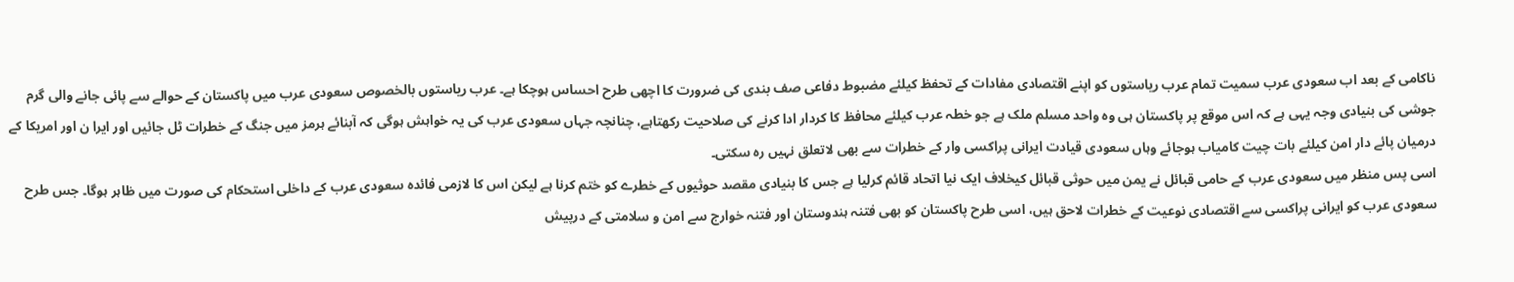ناکامی کے بعد اب سعودی عرب سمیت تمام عرب ریاستوں کو اپنے اقتصادی مفادات کے تحفظ کیلئے مضبوط دفاعی صف بندی کی ضرورت کا اچھی طرح احساس ہوچکا ہے۔ عرب ریاستوں بالخصوص سعودی عرب میں پاکستان کے حوالے سے پائی جانے والی گرم جوشی کی بنیادی وجہ یہی ہے کہ اس موقع پر پاکستان ہی وہ واحد مسلم ملک ہے جو خطہ عرب کیلئے محافظ کا کردار ادا کرنے کی صلاحیت رکھتاہے، چنانچہ جہاں سعودی عرب کی یہ خواہش ہوگی کہ آبنائے ہرمز میں جنگ کے خطرات ٹل جائیں اور ایرا ن اور امریکا کے درمیان پائے دار امن کیلئے بات چیت کامیاب ہوجائے وہاں سعودی قیادت ایرانی پراکسی وار کے خطرات سے بھی لاتعلق نہیں رہ سکتی۔
اسی پس منظر میں سعودی عرب کے حامی قبائل نے یمن میں حوثی قبائل کیخلاف ایک نیا اتحاد قائم کرلیا ہے جس کا بنیادی مقصد حوثیوں کے خطرے کو ختم کرنا ہے لیکن اس کا لازمی فائدہ سعودی عرب کے داخلی استحکام کی صورت میں ظاہر ہوگا۔ جس طرح سعودی عرب کو ایرانی پراکسی سے اقتصادی نوعیت کے خطرات لاحق ہیں، اسی طرح پاکستان کو بھی فتنہ ہندوستان اور فتنہ خوارج سے امن و سلامتی کے درپیش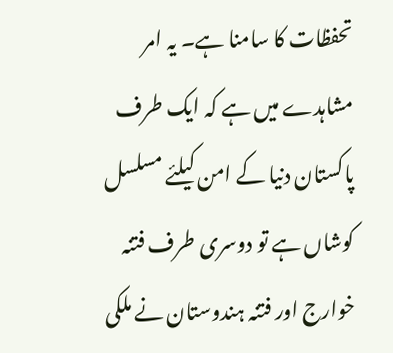تحفظات کا سامنا ہے۔ یہ امر مشاہدے میں ہے کہ ایک طرف پاکستان دنیا کے امن کیلئے مسلسل کوشاں ہے تو دوسری طرف فتنہ خوارج اور فتنہ ہندوستان نے ملکی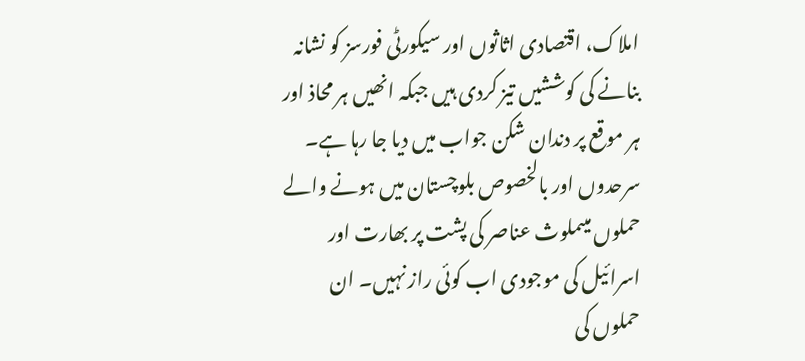املاک، اقتصادی اثاثوں اور سیکورٹی فورسز کو نشانہ بنانے کی کوششیں تیز کردی ہیں جبکہ انھیں ہر محاذ اور ہر موقع پر دندان شکن جواب میں دیا جا رہا ہے۔ سرحدوں اور بالخصوص بلوچستان میں ہونے والے حملوں میںملوث عناصر کی پشت پر بھارت اور اسرائیل کی موجودی اب کوئی راز نہیں۔ ان حملوں کی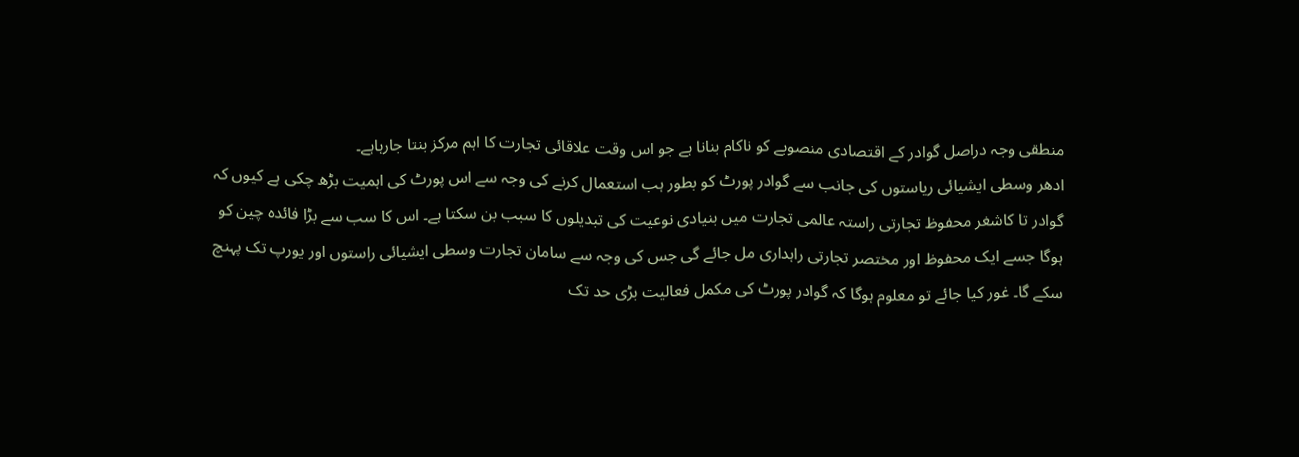منطقی وجہ دراصل گوادر کے اقتصادی منصوبے کو ناکام بنانا ہے جو اس وقت علاقائی تجارت کا اہم مرکز بنتا جارہاہے۔
ادھر وسطی ایشیائی ریاستوں کی جانب سے گوادر پورٹ کو بطور ہب استعمال کرنے کی وجہ سے اس پورٹ کی اہمیت بڑھ چکی ہے کیوں کہ گوادر تا کاشغر محفوظ تجارتی راستہ عالمی تجارت میں بنیادی نوعیت کی تبدیلوں کا سبب بن سکتا ہے۔ اس کا سب سے بڑا فائدہ چین کو ہوگا جسے ایک محفوظ اور مختصر تجارتی راہداری مل جائے گی جس کی وجہ سے سامان تجارت وسطی ایشیائی راستوں اور یورپ تک پہنچ سکے گا۔ غور کیا جائے تو معلوم ہوگا کہ گوادر پورٹ کی مکمل فعالیت بڑی حد تک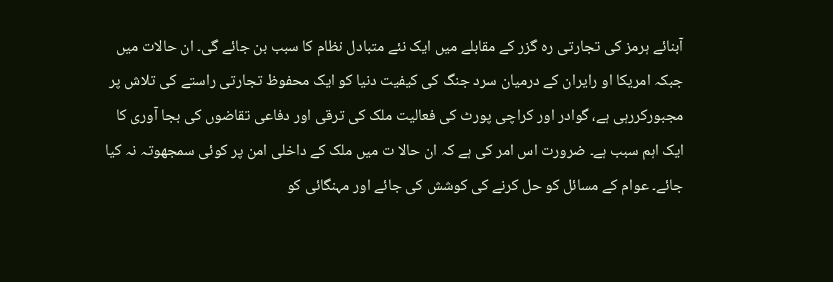آبنائے ہرمز کی تجارتی رہ گزر کے مقابلے میں ایک نئے متبادل نظام کا سبب بن جائے گی۔ ان حالات میں جبکہ امریکا او رایران کے درمیان سرد جنگ کی کیفیت دنیا کو ایک محفوظ تجارتی راستے کی تلاش پر مجبورکررہی ہے، گوادر اور کراچی پورٹ کی فعالیت ملک کی ترقی اور دفاعی تقاضوں کی بجا آوری کا ایک اہم سبب ہے۔ ضرورت اس امر کی ہے کہ ان حالا ت میں ملک کے داخلی امن پر کوئی سمجھوتہ نہ کیا جائے۔ عوام کے مسائل کو حل کرنے کی کوشش کی جائے اور مہنگائی کو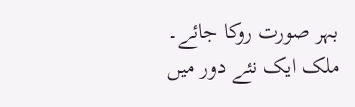بہر صورت روکا جائے۔ ملک ایک نئے دور میں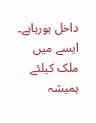داخل ہورہاہے۔ ایسے میں ملک کیلئے ہمیشہ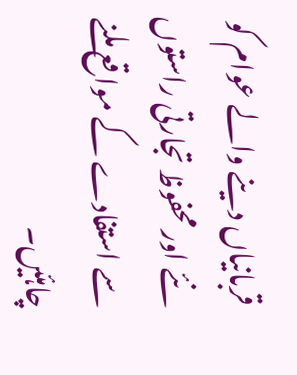قربانیاں دینے والے عوام کو نئے اور محفوظ تجارتی راستوں سے استفادے کے مواقع ملنے چاہئیں۔